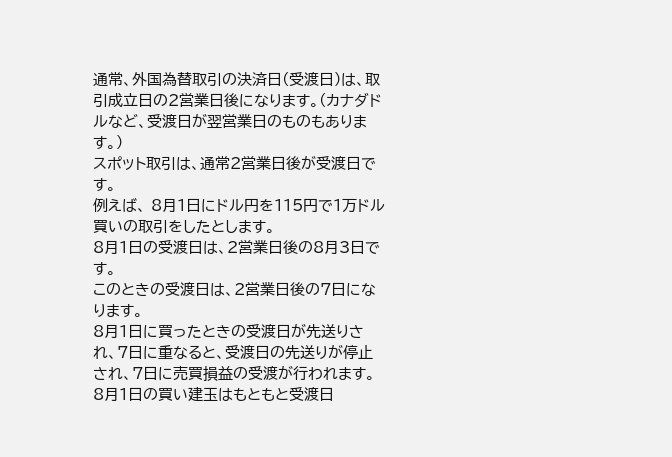通常、外国為替取引の決済日(受渡日)は、取引成立日の2営業日後になります。(カナダドルなど、受渡日が翌営業日のものもあります。)
スポット取引は、通常2営業日後が受渡日です。
例えば、 8月1日にドル円を115円で1万ドル買いの取引をしたとします。
8月1日の受渡日は、2営業日後の8月3日です。
このときの受渡日は、2営業日後の7日になります。
8月1日に買ったときの受渡日が先送りされ、7日に重なると、受渡日の先送りが停止され、7日に売買損益の受渡が行われます。
8月1日の買い建玉はもともと受渡日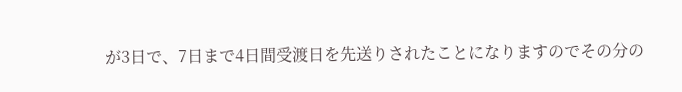が3日で、7日まで4日間受渡日を先送りされたことになりますのでその分の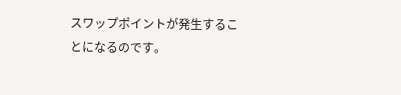スワップポイントが発生することになるのです。